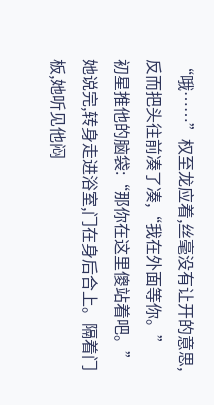“哦……”权至龙应着,丝毫没有让开的意思,反而把头往前凑了凑,“我在外面等你。”
初星推他的脑袋:“那你在这里傻站着吧。”
她说完,转身走进浴室,门在身后合上。隔着门板,她听见他闷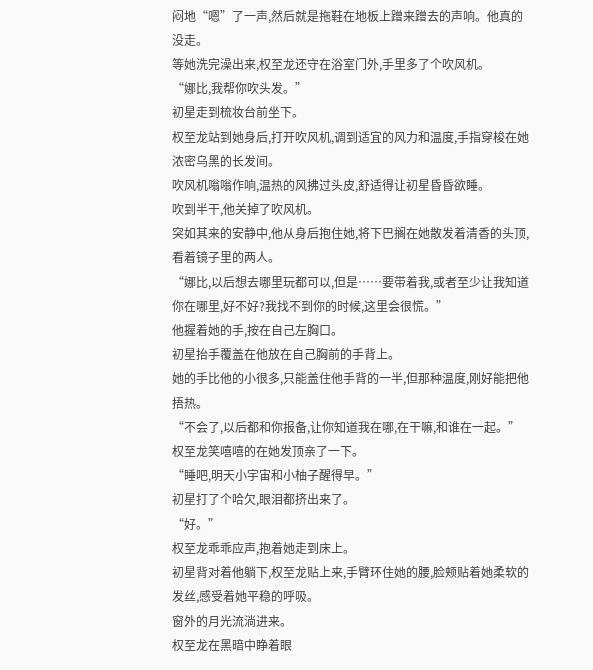闷地“嗯”了一声,然后就是拖鞋在地板上蹭来蹭去的声响。他真的没走。
等她洗完澡出来,权至龙还守在浴室门外,手里多了个吹风机。
“娜比,我帮你吹头发。”
初星走到梳妆台前坐下。
权至龙站到她身后,打开吹风机,调到适宜的风力和温度,手指穿梭在她浓密乌黑的长发间。
吹风机嗡嗡作响,温热的风拂过头皮,舒适得让初星昏昏欲睡。
吹到半干,他关掉了吹风机。
突如其来的安静中,他从身后抱住她,将下巴搁在她散发着清香的头顶,看着镜子里的两人。
“娜比,以后想去哪里玩都可以,但是……要带着我,或者至少让我知道你在哪里,好不好?我找不到你的时候,这里会很慌。”
他握着她的手,按在自己左胸口。
初星抬手覆盖在他放在自己胸前的手背上。
她的手比他的小很多,只能盖住他手背的一半,但那种温度,刚好能把他捂热。
“不会了,以后都和你报备,让你知道我在哪,在干嘛,和谁在一起。”
权至龙笑嘻嘻的在她发顶亲了一下。
“睡吧,明天小宇宙和小柚子醒得早。”
初星打了个哈欠,眼泪都挤出来了。
“好。”
权至龙乖乖应声,抱着她走到床上。
初星背对着他躺下,权至龙贴上来,手臂环住她的腰,脸颊贴着她柔软的发丝,感受着她平稳的呼吸。
窗外的月光流淌进来。
权至龙在黑暗中睁着眼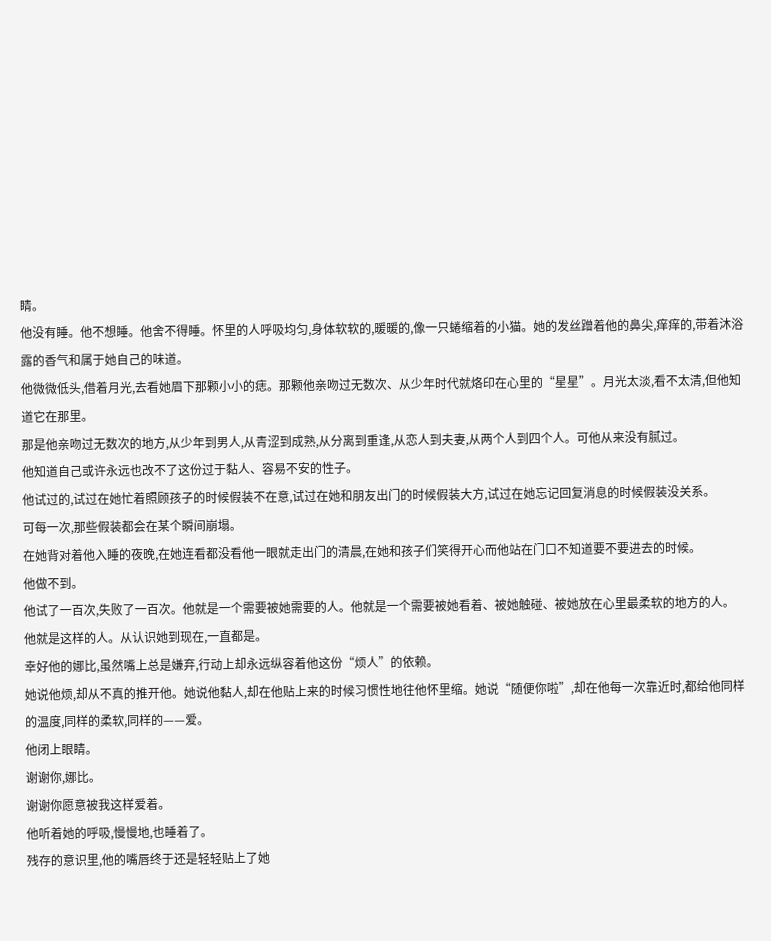睛。
他没有睡。他不想睡。他舍不得睡。怀里的人呼吸均匀,身体软软的,暖暖的,像一只蜷缩着的小猫。她的发丝蹭着他的鼻尖,痒痒的,带着沐浴露的香气和属于她自己的味道。
他微微低头,借着月光,去看她眉下那颗小小的痣。那颗他亲吻过无数次、从少年时代就烙印在心里的“星星”。月光太淡,看不太清,但他知道它在那里。
那是他亲吻过无数次的地方,从少年到男人,从青涩到成熟,从分离到重逢,从恋人到夫妻,从两个人到四个人。可他从来没有腻过。
他知道自己或许永远也改不了这份过于黏人、容易不安的性子。
他试过的,试过在她忙着照顾孩子的时候假装不在意,试过在她和朋友出门的时候假装大方,试过在她忘记回复消息的时候假装没关系。
可每一次,那些假装都会在某个瞬间崩塌。
在她背对着他入睡的夜晚,在她连看都没看他一眼就走出门的清晨,在她和孩子们笑得开心而他站在门口不知道要不要进去的时候。
他做不到。
他试了一百次,失败了一百次。他就是一个需要被她需要的人。他就是一个需要被她看着、被她触碰、被她放在心里最柔软的地方的人。
他就是这样的人。从认识她到现在,一直都是。
幸好他的娜比,虽然嘴上总是嫌弃,行动上却永远纵容着他这份“烦人”的依赖。
她说他烦,却从不真的推开他。她说他黏人,却在他贴上来的时候习惯性地往他怀里缩。她说“随便你啦”,却在他每一次靠近时,都给他同样的温度,同样的柔软,同样的——爱。
他闭上眼睛。
谢谢你,娜比。
谢谢你愿意被我这样爱着。
他听着她的呼吸,慢慢地,也睡着了。
残存的意识里,他的嘴唇终于还是轻轻贴上了她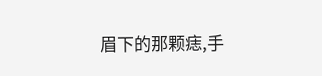眉下的那颗痣,手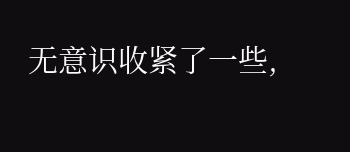无意识收紧了一些,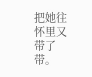把她往怀里又带了带。